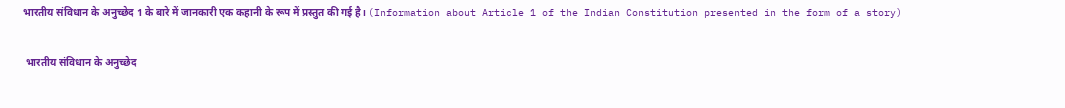भारतीय संविधान के अनुच्छेद 1 के बारे में जानकारी एक कहानी के रूप में प्रस्तुत की गई है। (Information about Article 1 of the Indian Constitution presented in the form of a story)

 भारतीय संविधान के अनुच्छेद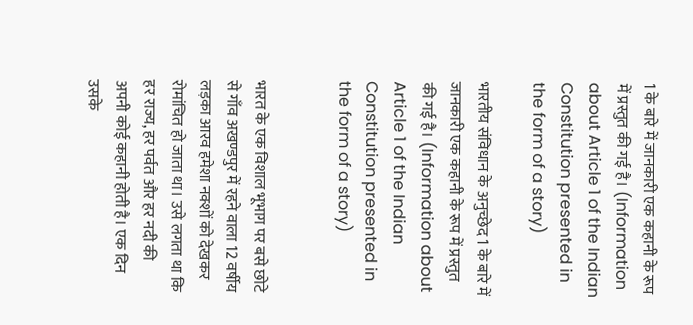1 के बारे में जानकारी एक कहानी के रूप में प्रस्तुत की गई है। (Information about Article 1 of the Indian Constitution presented in the form of a story)

भारतीय संविधान के अनुच्छेद 1 के बारे में जानकारी एक कहानी के रूप में प्रस्तुत की गई है। (Information about Article 1 of the Indian Constitution presented in the form of a story)


भारत के एक विशाल भूभाग पर बसे छोटे से गाँव अखण्डपुर में रहने वाला 12 वर्षीय लड़का आरव हमेशा नक्शों को देखकर रोमांचित हो जाता था। उसे लगता था कि हर राज्य, हर पर्वत और हर नदी की अपनी कोई कहानी होती है। एक दिन उसके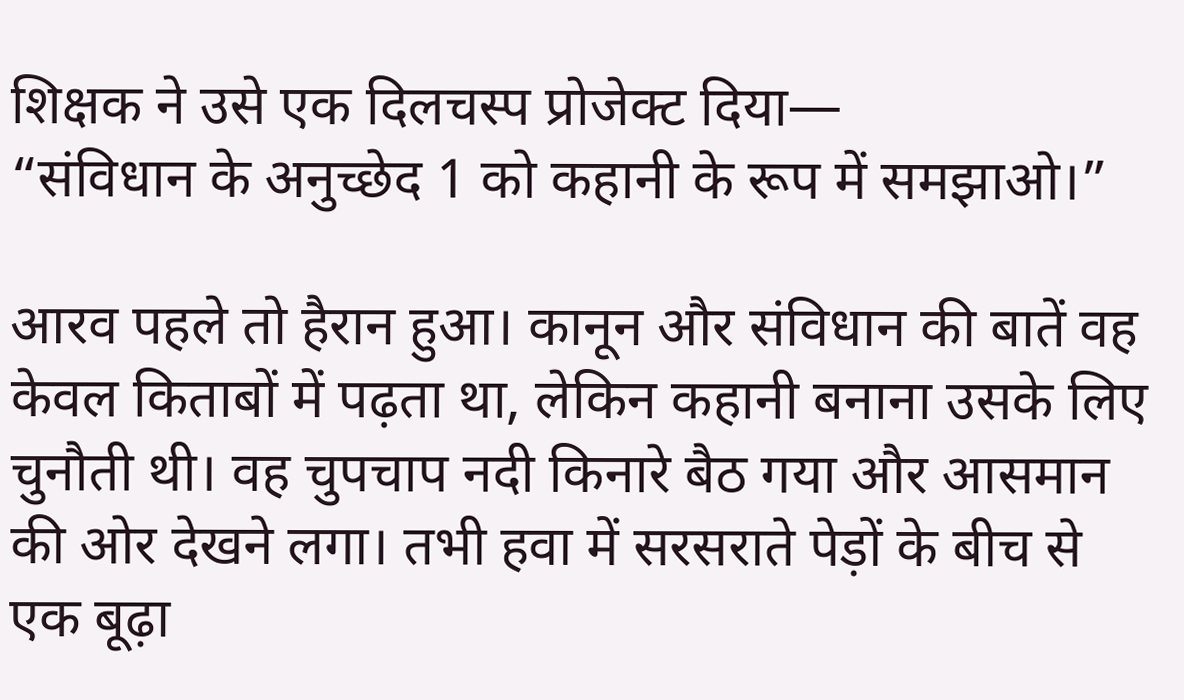शिक्षक ने उसे एक दिलचस्प प्रोजेक्ट दिया—
“संविधान के अनुच्छेद 1 को कहानी के रूप में समझाओ।”

आरव पहले तो हैरान हुआ। कानून और संविधान की बातें वह केवल किताबों में पढ़ता था, लेकिन कहानी बनाना उसके लिए चुनौती थी। वह चुपचाप नदी किनारे बैठ गया और आसमान की ओर देखने लगा। तभी हवा में सरसराते पेड़ों के बीच से एक बूढ़ा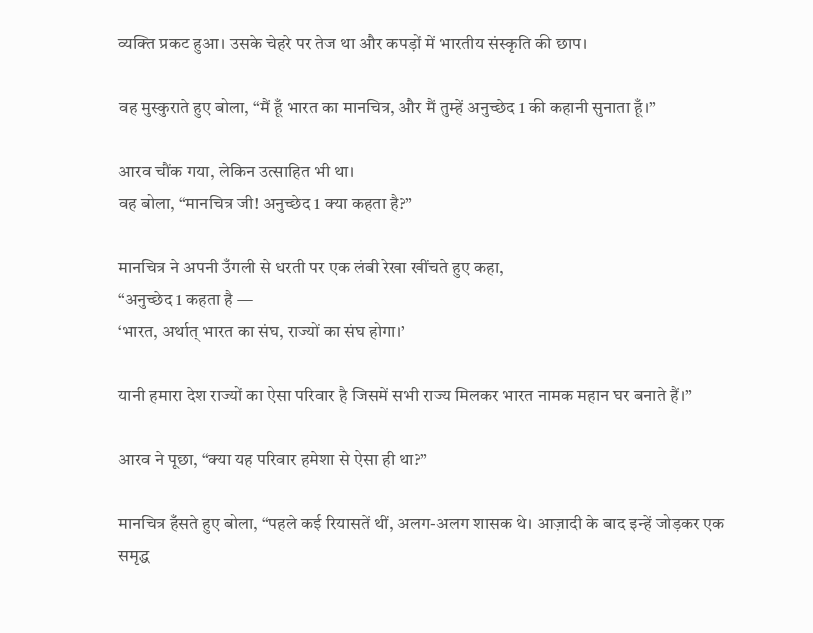व्यक्ति प्रकट हुआ। उसके चेहरे पर तेज था और कपड़ों में भारतीय संस्कृति की छाप।

वह मुस्कुराते हुए बोला, “मैं हूँ भारत का मानचित्र, और मैं तुम्हें अनुच्छेद 1 की कहानी सुनाता हूँ।”

आरव चौंक गया, लेकिन उत्साहित भी था।
वह बोला, “मानचित्र जी! अनुच्छेद 1 क्या कहता है?”

मानचित्र ने अपनी उँगली से धरती पर एक लंबी रेखा खींचते हुए कहा,
“अनुच्छेद 1 कहता है —
‘भारत, अर्थात् भारत का संघ, राज्यों का संघ होगा।’

यानी हमारा देश राज्यों का ऐसा परिवार है जिसमें सभी राज्य मिलकर भारत नामक महान घर बनाते हैं।”

आरव ने पूछा, “क्या यह परिवार हमेशा से ऐसा ही था?”

मानचित्र हँसते हुए बोला, “पहले कई रियासतें थीं, अलग-अलग शासक थे। आज़ादी के बाद इन्हें जोड़कर एक समृद्ध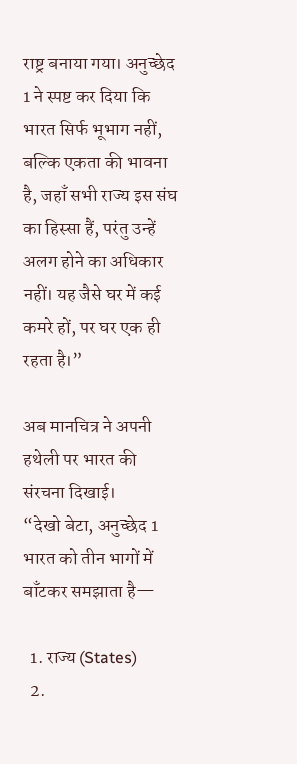राष्ट्र बनाया गया। अनुच्छेद 1 ने स्पष्ट कर दिया कि भारत सिर्फ भूभाग नहीं, बल्कि एकता की भावना है, जहाँ सभी राज्य इस संघ का हिस्सा हैं, परंतु उन्हें अलग होने का अधिकार नहीं। यह जैसे घर में कई कमरे हों, पर घर एक ही रहता है।”

अब मानचित्र ने अपनी हथेली पर भारत की संरचना दिखाई।
“देखो बेटा, अनुच्छेद 1 भारत को तीन भागों में बाँटकर समझाता है—

  1. राज्य (States)
  2.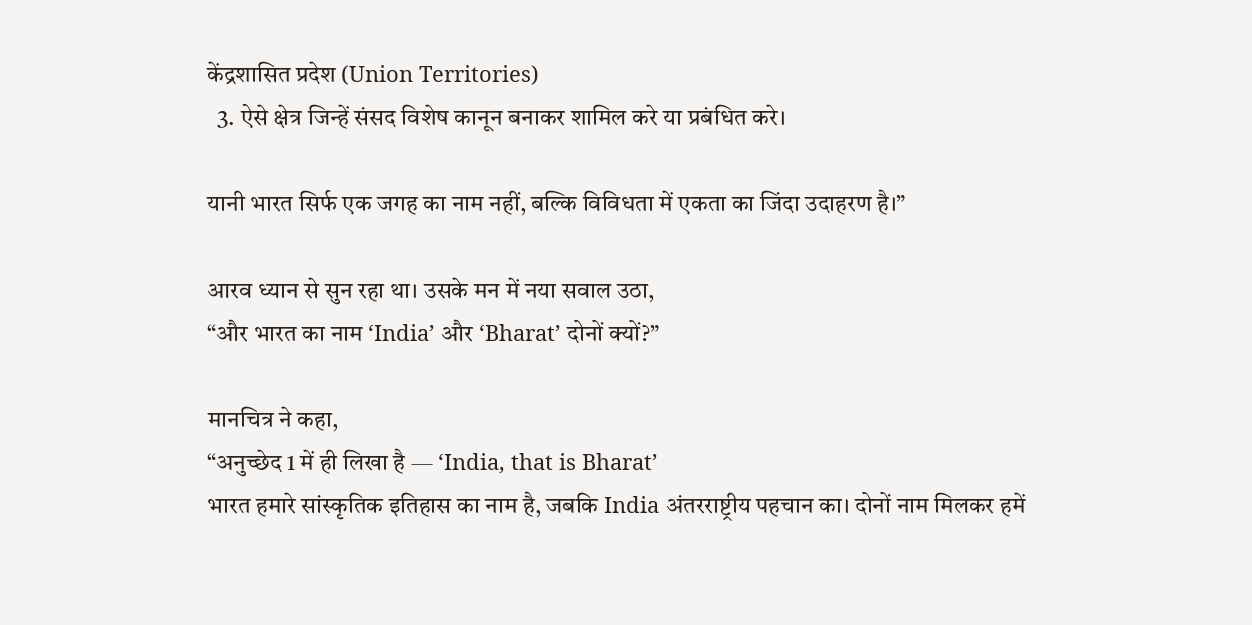केंद्रशासित प्रदेश (Union Territories)
  3. ऐसे क्षेत्र जिन्हें संसद विशेष कानून बनाकर शामिल करे या प्रबंधित करे।

यानी भारत सिर्फ एक जगह का नाम नहीं, बल्कि विविधता में एकता का जिंदा उदाहरण है।”

आरव ध्यान से सुन रहा था। उसके मन में नया सवाल उठा,
“और भारत का नाम ‘India’ और ‘Bharat’ दोनों क्यों?”

मानचित्र ने कहा,
“अनुच्छेद 1 में ही लिखा है — ‘India, that is Bharat’
भारत हमारे सांस्कृतिक इतिहास का नाम है, जबकि India अंतरराष्ट्रीय पहचान का। दोनों नाम मिलकर हमें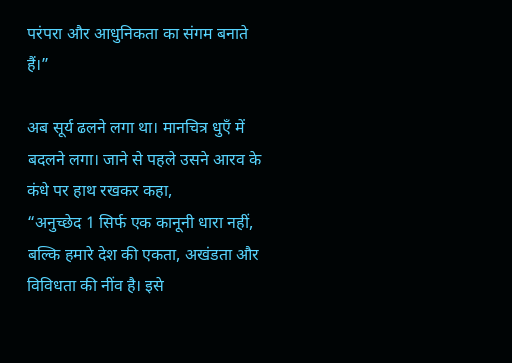परंपरा और आधुनिकता का संगम बनाते हैं।”

अब सूर्य ढलने लगा था। मानचित्र धुएँ में बदलने लगा। जाने से पहले उसने आरव के कंधे पर हाथ रखकर कहा,
“अनुच्छेद 1 सिर्फ एक कानूनी धारा नहीं, बल्कि हमारे देश की एकता, अखंडता और विविधता की नींव है। इसे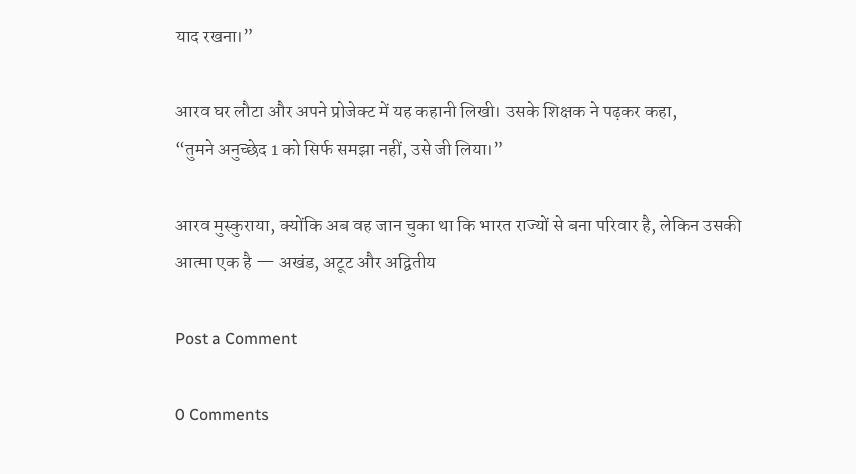याद रखना।”

आरव घर लौटा और अपने प्रोजेक्ट में यह कहानी लिखी। उसके शिक्षक ने पढ़कर कहा,
“तुमने अनुच्छेद 1 को सिर्फ समझा नहीं, उसे जी लिया।”

आरव मुस्कुराया, क्योंकि अब वह जान चुका था कि भारत राज्यों से बना परिवार है, लेकिन उसकी आत्मा एक है — अखंड, अटूट और अद्वितीय

Post a Comment

0 Comments